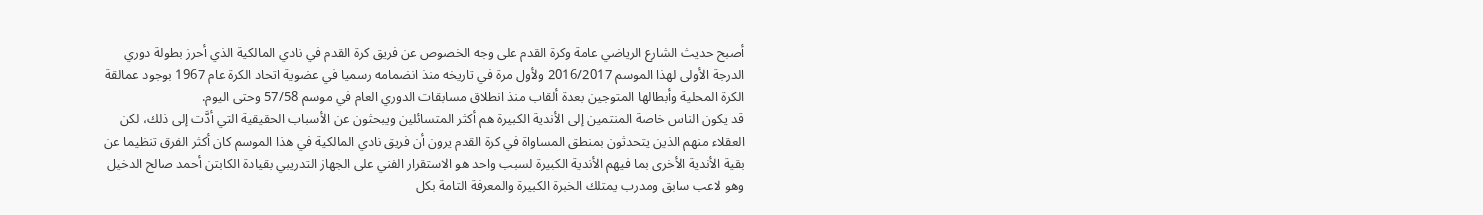أصبح حديث الشارع الرياضي عامة وكرة القدم على وجه الخصوص عن فريق كرة القدم في نادي المالكية الذي أحرز بطولة دوري الدرجة الأولى لهذا الموسم 2016/2017 ولأول مرة في تاريخه منذ انضمامه رسميا في عضوية اتحاد الكرة عام 1967 بوجود عمالقة الكرة المحلية وأبطالها المتوجين بعدة ألقاب منذ انطلاق مسابقات الدوري العام في موسم 57/58 وحتى اليوم.
قد يكون الناس خاصة المنتمين إلى الأندية الكبيرة هم أكثر المتسائلين ويبحثون عن الأسباب الحقيقية التي أدَّت إلى ذلك، لكن العقلاء منهم الذين يتحدثون بمنطق المساواة في كرة القدم يرون أن فريق نادي المالكية في هذا الموسم كان أكثر الفرق تنظيما عن بقية الأندية الأخرى بما فيهم الأندية الكبيرة لسبب واحد هو الاستقرار الفني على الجهاز التدريبي بقيادة الكابتن أحمد صالح الدخيل وهو لاعب سابق ومدرب يمتلك الخبرة الكبيرة والمعرفة التامة بكل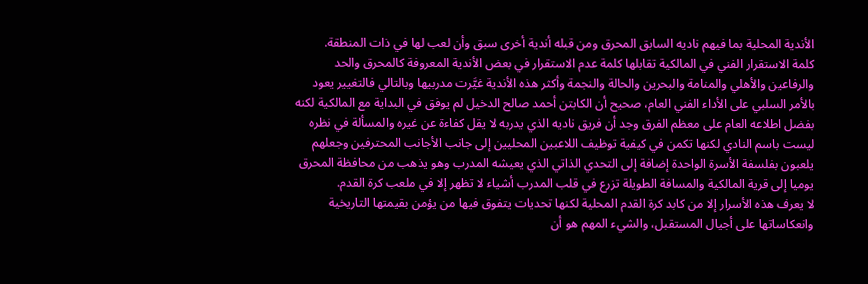الأندية المحلية بما فيهم ناديه السابق المحرق ومن قبله أندية أخرى سبق وأن لعب لها في ذات المنطقة.
كلمة الاستقرار الفني في المالكية تقابلها كلمة عدم الاستقرار في بعض الأندية المعروفة كالمحرق والحد والرفاعين والأهلي والمنامة والبحرين والحالة والنجمة وأكثر هذه الأندية غيَّرت مدربيها وبالتالي فالتغيير يعود بالأمر السلبي على الأداء الفني العام، صحيح أن الكابتن أحمد صالح الدخيل لم يوفق في البداية مع المالكية لكنه بفضل اطلاعه العام على معظم الفرق وجد أن فريق ناديه الذي يدربه لا يقل كفاءة عن غيره والمسألة في نظره ليست باسم النادي لكنها تكمن في كيفية توظيف اللاعبين المحليين إلى جانب الأجانب المحترفين وجعلهم يلعبون بفلسفة الأسرة الواحدة إضافة إلى التحدي الذاتي الذي يعيشه المدرب وهو يذهب من محافظة المحرق يوميا إلى قرية المالكية والمسافة الطويلة تزرع في قلب المدرب أشياء لا تظهر إلا في ملعب كرة القدم.
لا يعرف هذه الأسرار إلا من كابد كرة القدم المحلية لكنها تحديات يتفوق فيها من يؤمن بقيمتها التاريخية وانعكاساتها على أجيال المستقبل، والشيء المهم هو أن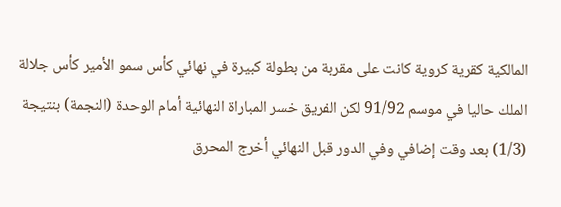المالكية كقرية كروية كانت على مقربة من بطولة كبيرة في نهائي كأس سمو الأمير كأس جلالة الملك حاليا في موسم 91/92 لكن الفريق خسر المباراة النهائية أمام الوحدة (النجمة) بنتيجة (1/3) بعد وقت إضافي وفي الدور قبل النهائي أخرج المحرق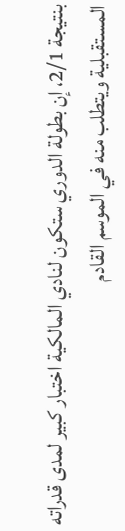بنتيجة 2/1، إن بطولة الدوري ستكون لنادي المالكية اختبار كبير لمدى قدراته المستقبلية ويتطلب منه في الموسم القادم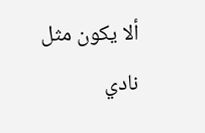ألا يكون مثل نادي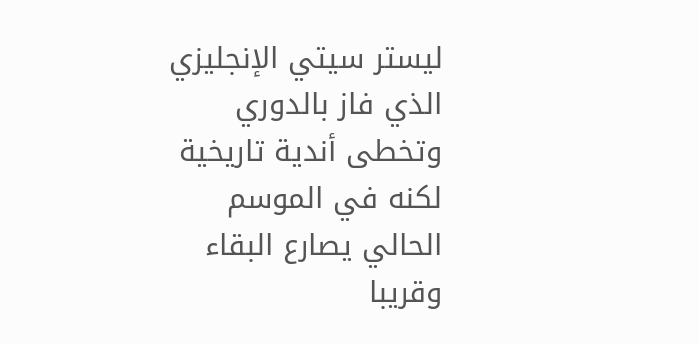ليستر سيتي الإنجليزي الذي فاز بالدوري وتخطى أندية تاريخية لكنه في الموسم الحالي يصارع البقاء وقريبا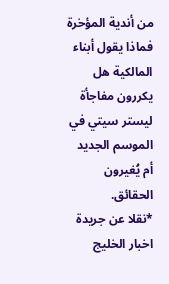من أندية المؤخرة فماذا يقول أبناء المالكية هل يكررون مفاجأة ليستر سيتي في الموسم الجديد أم يُغيرون الحقائق.
*نقلا عن جريدة اخبار الخليج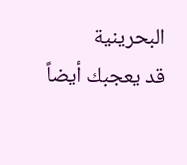البحرينية
قد يعجبك أيضاً